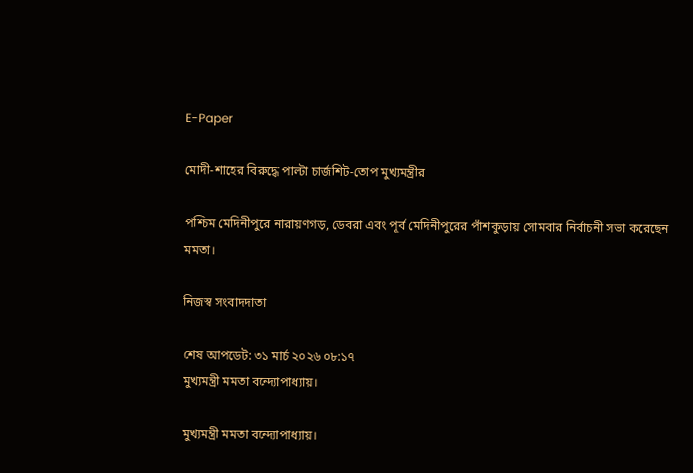E-Paper

মোদী-শাহের বিরুদ্ধে পাল্টা চার্জশিট-তোপ মুখ্যমন্ত্রীর

পশ্চিম মেদিনীপুরে নারায়ণগড়, ডেবরা এবং পূর্ব মেদিনীপুরের পাঁশকুড়ায় সোমবার নির্বাচনী সভা করেছেন মমতা।

নিজস্ব সংবাদদাতা

শেষ আপডেট: ৩১ মার্চ ২০২৬ ০৮:১৭
মুখ্যমন্ত্রী মমতা বন্দ্যোপাধ্যায়।

মুখ্যমন্ত্রী মমতা বন্দ্যোপাধ্যায়।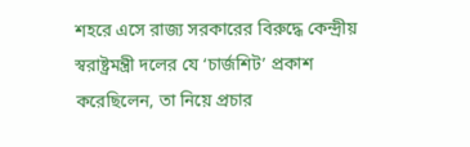শহরে এসে রাজ্য সরকারের বিরুদ্ধে কেন্দ্রীয় স্বরাষ্ট্রমন্ত্রী দলের যে ‘চার্জশিট’ প্রকাশ করেছিলেন, তা নিয়ে প্রচার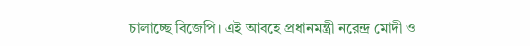চালাচ্ছে বিজেপি। এই আবহে প্রধানমন্ত্রী নরেন্দ্র মোদী ও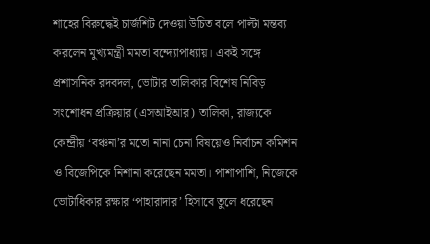শাহের বিরুদ্ধেই চার্জশিট দেওয়া উচিত বলে পাল্টা মন্তব্য করলেন মুখ্যমন্ত্রী মমতা বন্দ্যোপাধ্যায়। একই সঙ্গে প্রশাসনিক রদবদল, ভোটার তালিকার বিশেষ নিবিড় সংশোধন প্রক্রিয়ার (এসআইআর) তালিকা, রাজ্যকে কেন্দ্রীয় ‘বঞ্চনা’র মতো নানা চেনা বিষয়েও নির্বাচন কমিশন ও বিজেপিকে নিশানা করেছেন মমতা। পাশাপাশি, নিজেকে ভোটাধিকার রক্ষার ‘পাহারাদার’ হিসাবে তুলে ধরেছেন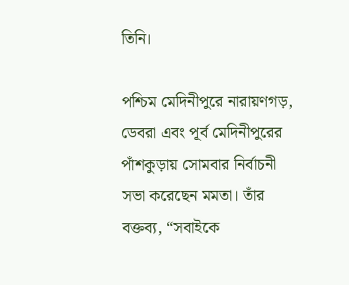তিনি।

পশ্চিম মেদিনীপুরে নারায়ণগড়, ডেবরা এবং পূর্ব মেদিনীপুরের পাঁশকুড়ায় সোমবার নির্বাচনী সভা করেছেন মমতা। তাঁর বক্তব্য, “সবাইকে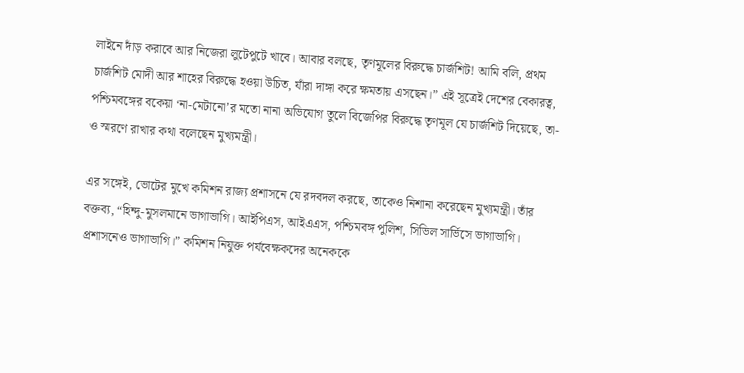লাইনে দাঁড় করাবে আর নিজেরা লুটেপুটে খাবে। আবার বলছে, তৃণমূলের বিরুদ্ধে চার্জশিট! আমি বলি, প্রথম চার্জশিট মোদী আর শাহের বিরুদ্ধে হওয়া উচিত, যাঁরা দাঙ্গা করে ক্ষমতায় এসছেন।” এই সূত্রেই দেশের বেকারত্ব, পশ্চিমবঙ্গের বকেয়া ‘না-মেটানো’র মতো নানা অভিযোগ তুলে বিজেপির বিরুদ্ধে তৃণমূল যে চার্জশিট দিয়েছে, তা-ও স্মরণে রাখার কথা বলেছেন মুখ্যমন্ত্রী।

এর সঙ্গেই, ভোটের মুখে কমিশন রাজ্য প্রশাসনে যে রদবদল করছে, তাকেও নিশানা করেছেন মুখ্যমন্ত্রী। তাঁর বক্তব্য, “হিন্দু-মুসলমানে ভাগাভাগি। আইপিএস, আইএএস, পশ্চিমবঙ্গ পুলিশ, সিভিল সার্ভিসে ভাগাভাগি। প্রশাসনেও ভাগাভাগি।” কমিশন নিযুক্ত পর্যবেক্ষকদের অনেককে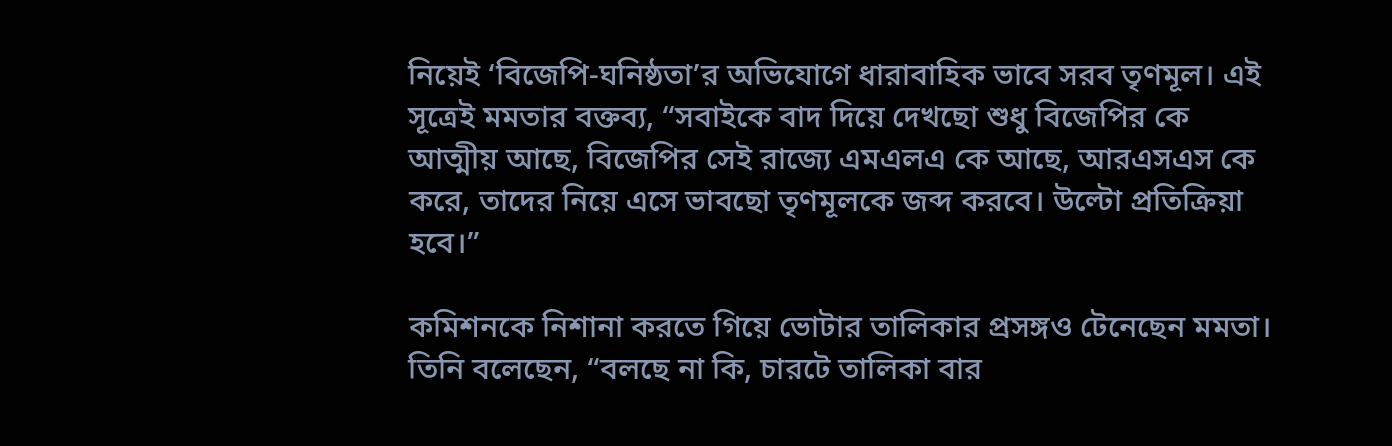নিয়েই ‘বিজেপি-ঘনিষ্ঠতা’র অভিযোগে ধারাবাহিক ভাবে সরব তৃণমূল। এই সূত্রেই মমতার বক্তব্য, “সবাইকে বাদ দিয়ে দেখছো শুধু বিজেপির কে আত্মীয় আছে, বিজেপির সেই রাজ্যে এমএলএ কে আছে, আরএসএস কে করে, তাদের নিয়ে এসে ভাবছো তৃণমূলকে জব্দ করবে। উল্টো প্রতিক্রিয়া হবে।”

কমিশনকে নিশানা করতে গিয়ে ভোটার তালিকার প্রসঙ্গও টেনেছেন মমতা। তিনি বলেছেন, “বলছে না কি, চারটে তালিকা বার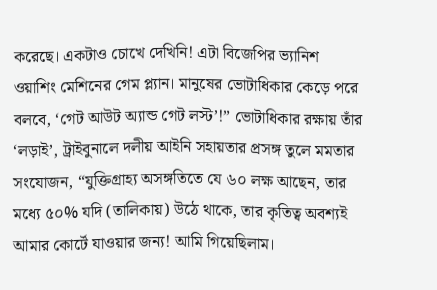করেছে। একটাও চোখে দেখিনি! এটা বিজেপির ভ্যানিশ ওয়াশিং মেশিনের গেম প্ল্যান। মানুষের ভোটাধিকার কেড়ে পরে বলবে, ‘গেট আউট অ্যান্ড গেট লস্ট’!” ভোটাধিকার রক্ষায় তাঁর ‘লড়াই’, ট্রাইবুনালে দলীয় আইনি সহায়তার প্রসঙ্গ তুলে মমতার সংযোজন, “যুক্তিগ্রাহ্য অসঙ্গতিতে যে ৬০ লক্ষ আছেন, তার মধ্যে ৫০% যদি (তালিকায়) উঠে থাকে, তার কৃতিত্ব অবশ্যই আমার কোর্টে যাওয়ার জন্য! আমি গিয়েছিলাম।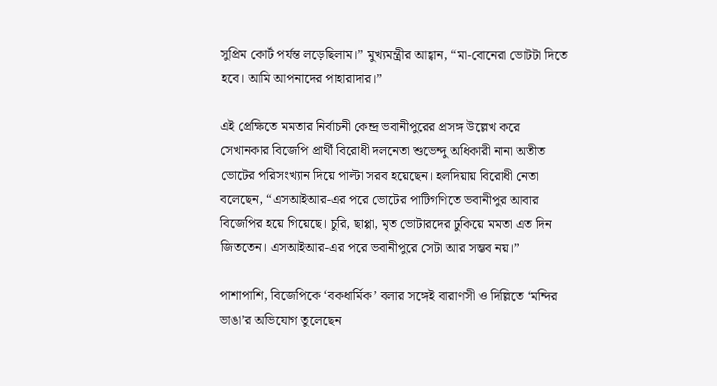সুপ্রিম কোর্ট পর্যন্ত লড়েছিলাম।” মুখ্যমন্ত্রীর আহ্বান, “মা-বোনেরা ভোটটা দিতে হবে। আমি আপনাদের পাহারাদার।”

এই প্রেক্ষিতে মমতার নির্বাচনী কেন্দ্র ভবানীপুরের প্রসঙ্গ উল্লেখ করে সেখানকার বিজেপি প্রার্থী বিরোধী দলনেতা শুভেন্দু অধিকারী নানা অতীত ভোটের পরিসংখ্যান দিয়ে পাল্টা সরব হয়েছেন। হলদিয়ায় বিরোধী নেতা বলেছেন, “এসআইআর-এর পরে ভোটের পাটিগণিতে ভবানীপুর আবার বিজেপির হয়ে গিয়েছে। চুরি, ছাপ্পা, মৃত ভোটারদের ঢুকিয়ে মমতা এত দিন জিততেন। এসআইআর-এর পরে ভবানীপুরে সেটা আর সম্ভব নয়।”

পাশাপাশি, বিজেপিকে ‘বকধার্মিক’ বলার সঙ্গেই বারাণসী ও দিল্লিতে ‘মন্দির ভাঙা’র অভিযোগ তুলেছেন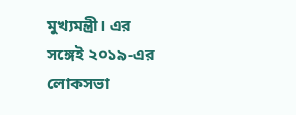মুখ্যমন্ত্রী। এর সঙ্গেই ২০১৯-এর লোকসভা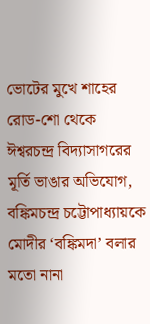ভোটের মুখে শাহের রোড-শো থেকে ঈশ্বরচন্দ্র বিদ্যাসাগরের মূর্তি ভাঙার অভিযোগ, বঙ্কিমচন্দ্র চট্টোপাধ্যায়কে মোদীর ‘বঙ্কিমদা’ বলার মতো নানা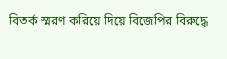বিতর্ক স্মরণ করিয়ে দিয়ে বিজেপির বিরুদ্ধে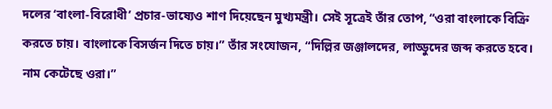দলের ‘বাংলা-বিরোধী’ প্রচার-ভাষ্যেও শাণ দিয়েছেন মুখ্যমন্ত্রী। সেই সূত্রেই তাঁর তোপ, “ওরা বাংলাকে বিক্রি করতে চায়। বাংলাকে বিসর্জন দিতে চায়।” তাঁর সংযোজন, “দিল্লির জঞ্জালদের, লাড্ডুদের জব্দ করতে হবে। নাম কেটেছে ওরা।”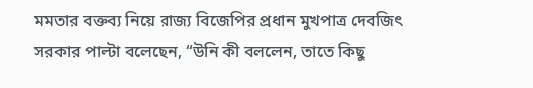মমতার বক্তব্য নিয়ে রাজ্য বিজেপির প্রধান মুখপাত্র দেবজিৎ সরকার পাল্টা বলেছেন, “উনি কী বললেন, তাতে কিছু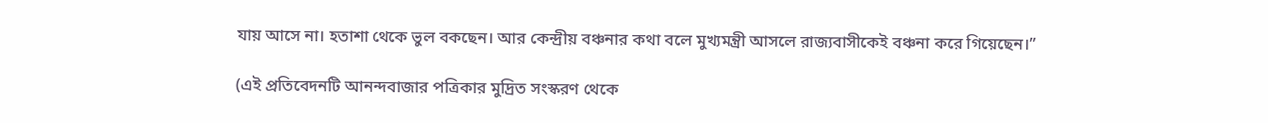যায় আসে না। হতাশা থেকে ভুল বকছেন। আর কেন্দ্রীয় বঞ্চনার কথা বলে মুখ্যমন্ত্রী আসলে রাজ্যবাসীকেই বঞ্চনা করে গিয়েছেন।”

(এই প্রতিবেদনটি আনন্দবাজার পত্রিকার মুদ্রিত সংস্করণ থেকে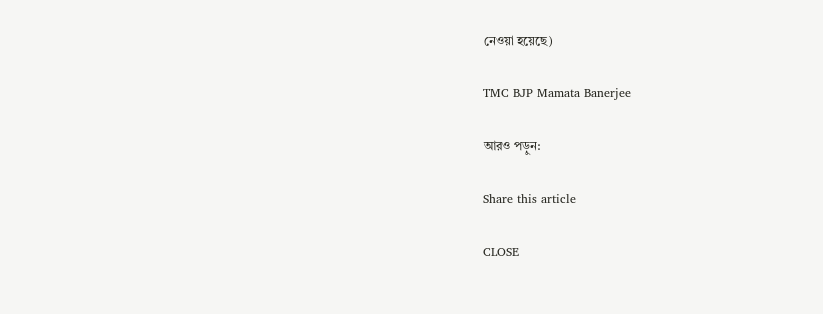নেওয়া হয়েছে)

TMC BJP Mamata Banerjee

আরও পড়ুন:

Share this article

CLOSE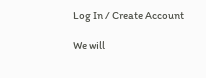Log In / Create Account

We will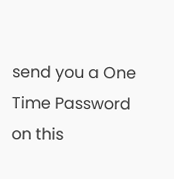send you a One Time Password on this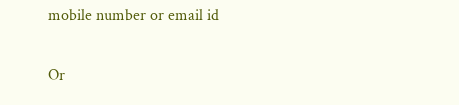mobile number or email id

Or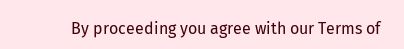By proceeding you agree with our Terms of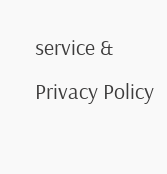service & Privacy Policy